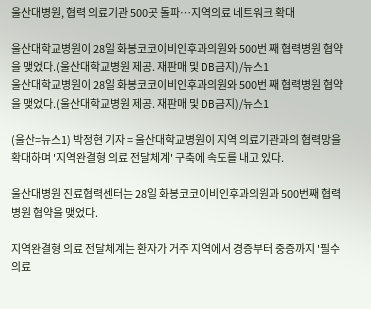울산대병원, 협력 의료기관 500곳 돌파…지역의료 네트워크 확대

울산대학교병원이 28일 화봉코코이비인후과의원와 500번 째 협력병원 협약을 맺었다.(울산대학교병원 제공. 재판매 및 DB금지)/뉴스1
울산대학교병원이 28일 화봉코코이비인후과의원와 500번 째 협력병원 협약을 맺었다.(울산대학교병원 제공. 재판매 및 DB금지)/뉴스1

(울산=뉴스1) 박정현 기자 = 울산대학교병원이 지역 의료기관과의 협력망을 확대하며 '지역완결형 의료 전달체계' 구축에 속도를 내고 있다.

울산대병원 진료협력센터는 28일 화봉코코이비인후과의원과 500번째 협력병원 협약을 맺었다.

지역완결형 의료 전달체계는 환자가 거주 지역에서 경증부터 중증까지 '필수 의료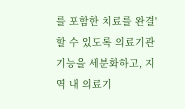를 포함한 치료를 완결'할 수 있도록 의료기관 기능을 세분화하고, 지역 내 의료기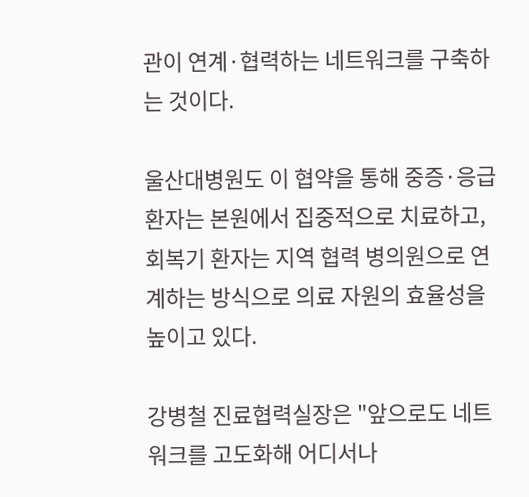관이 연계·협력하는 네트워크를 구축하는 것이다.

울산대병원도 이 협약을 통해 중증·응급 환자는 본원에서 집중적으로 치료하고, 회복기 환자는 지역 협력 병의원으로 연계하는 방식으로 의료 자원의 효율성을 높이고 있다.

강병철 진료협력실장은 "앞으로도 네트워크를 고도화해 어디서나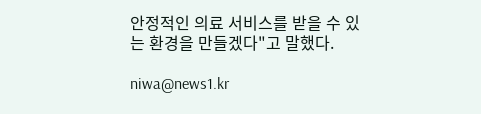안정적인 의료 서비스를 받을 수 있는 환경을 만들겠다"고 말했다.

niwa@news1.kr